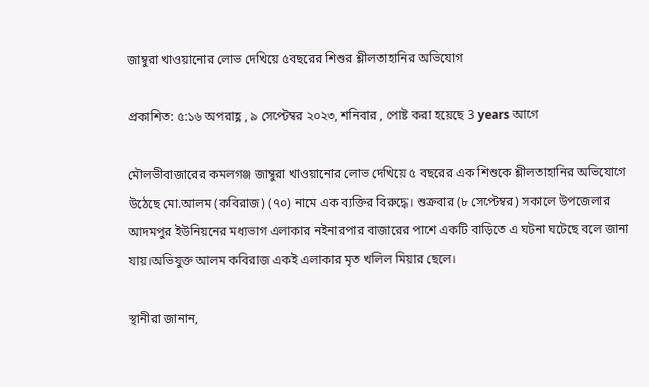জাম্বুরা খাওয়ানোর লোভ দেখিয়ে ৫বছরের শিশুর শ্লীলতাহানির অভিযোগ

প্রকাশিত: ৫:১৬ অপরাহ্ণ , ৯ সেপ্টেম্বর ২০২৩, শনিবার , পোষ্ট করা হয়েছে 3 years আগে

মৌলভীবাজারের কমলগঞ্জ জাম্বুরা খাওয়ানোর লোভ দেখিয়ে ৫ বছরের এক শিশুকে শ্লীলতাহানির অভিযোগে উঠেছে মো.আলম (কবিরাজ) (৭০) নামে এক ব্যক্তির বিরুদ্ধে। শুক্রবার (৮ সেপ্টেম্বর) সকালে উপজেলার আদমপুর ইউনিয়নের মধ্যভাগ এলাকার নইনারপার বাজারের পাশে একটি বাড়িতে এ ঘটনা ঘটেছে বলে জানা যায়।অভিযুক্ত আলম কবিরাজ একই এলাকার মৃত খলিল মিয়ার ছেলে।

স্থানীরা জানান,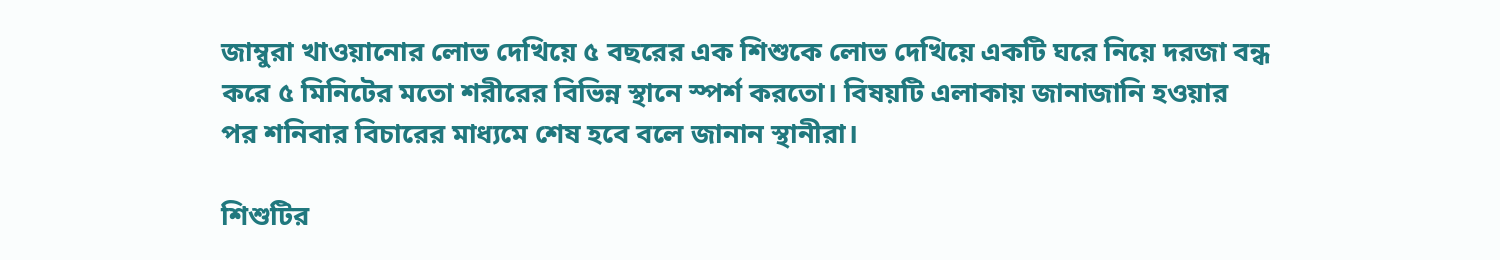জাম্বুরা খাওয়ানোর লোভ দেখিয়ে ৫ বছরের এক শিশুকে লোভ দেখিয়ে একটি ঘরে নিয়ে দরজা বন্ধ করে ৫ মিনিটের মতো শরীরের বিভিন্ন স্থানে স্পর্শ করতো। বিষয়টি এলাকায় জানাজানি হওয়ার পর শনিবার বিচারের মাধ্যমে শেষ হবে বলে জানান স্থানীরা।

শিশুটির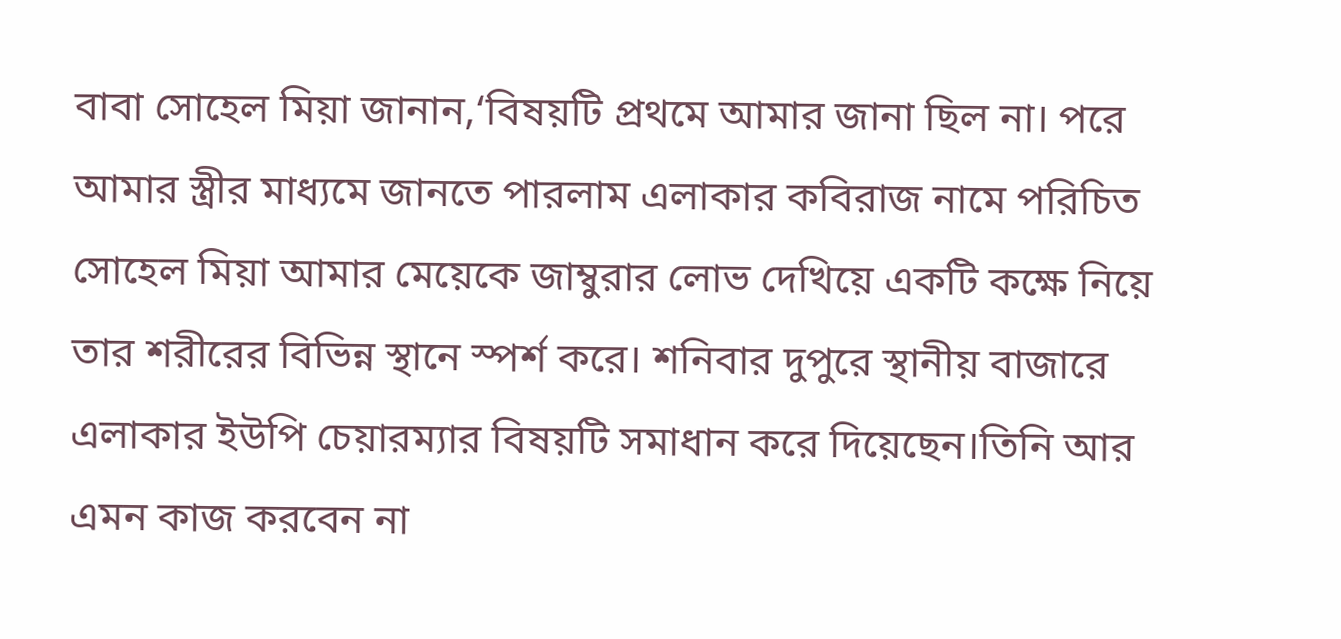বাবা সোহেল মিয়া জানান,‘বিষয়টি প্রথমে আমার জানা ছিল না। পরে আমার স্ত্রীর মাধ্যমে জানতে পারলাম এলাকার কবিরাজ নামে পরিচিত সোহেল মিয়া আমার মেয়েকে জাম্বুরার লোভ দেখিয়ে একটি কক্ষে নিয়ে তার শরীরের বিভিন্ন স্থানে স্পর্শ করে। শনিবার দুপুরে স্থানীয় বাজারে এলাকার ইউপি চেয়ারম্যার বিষয়টি সমাধান করে দিয়েছেন।তিনি আর এমন কাজ করবেন না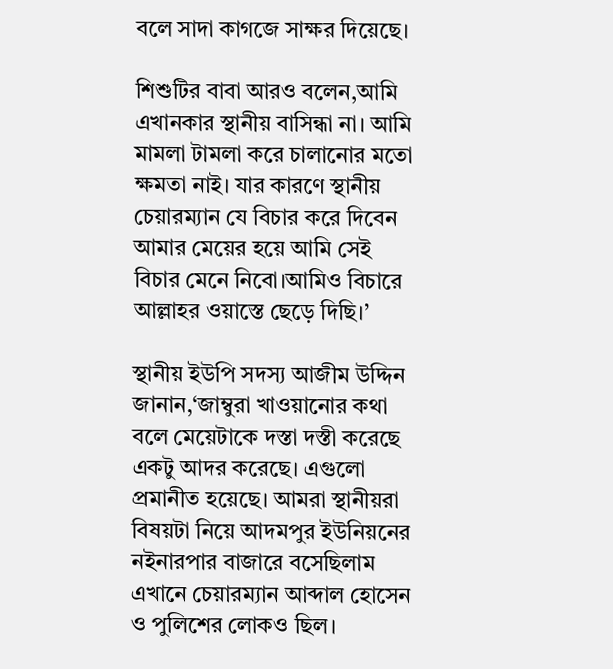বলে সাদা কাগজে সাক্ষর দিয়েছে।

শিশুটির বাবা আরও বলেন,আমি এখানকার স্থানীয় বাসিন্ধা না। আমি মামলা টামলা করে চালানোর মতো ক্ষমতা নাই। যার কারণে স্থানীয় চেয়ারম্যান যে বিচার করে দিবেন আমার মেয়ের হয়ে আমি সেই বিচার মেনে নিবো।আমিও বিচারে আল্লাহর ওয়াস্তে ছেড়ে দিছি।’

স্থানীয় ইউপি সদস্য আজীম উদ্দিন জানান,‘জাম্বুরা খাওয়ানোর কথা বলে মেয়েটাকে দস্তা দস্তী করেছে একটু আদর করেছে। এগুলো প্রমানীত হয়েছে। আমরা স্থানীয়রা বিষয়টা নিয়ে আদমপুর ইউনিয়নের নইনারপার বাজারে বসেছিলাম এখানে চেয়ারম্যান আব্দাল হোসেন ও পুলিশের লোকও ছিল।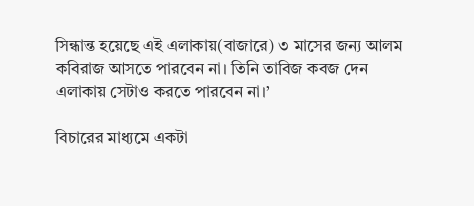সিন্ধান্ত হয়েছে এই এলাকায়(বাজারে) ৩ মাসের জন্য আলম কবিরাজ আসতে পারবেন না। তিনি তাবিজ কবজ দেন এলাকায় সেটাও করতে পারবেন না।’

বিচারের মাধ্যমে একটা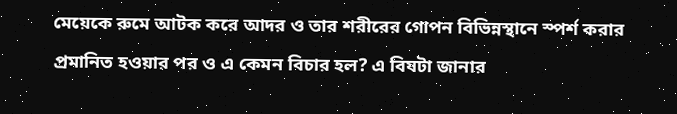মেয়েকে রুমে আটক করে আদর ও তার শরীরের গোপন বিভিন্নস্থানে স্পর্শ করার প্রমানিত হওয়ার পর ও এ কেমন বিচার হল? এ বিষটা জানার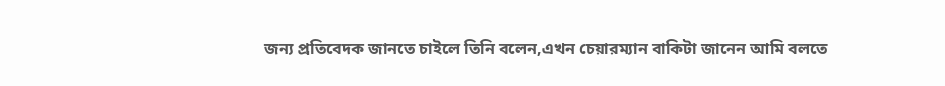জন্য প্রতিবেদক জানতে চাইলে তিনি বলেন,এখন চেয়ারম্যান বাকিটা জানেন আমি বলতে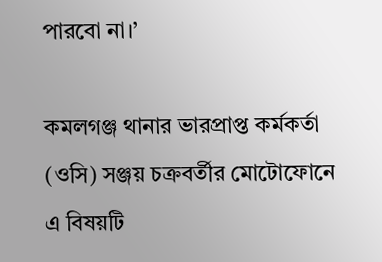পারবো না।’

কমলগঞ্জ থানার ভারপ্রাপ্ত কর্মকর্তা (ওসি) সঞ্জয় চক্রবর্তীর মোটোফোনে এ বিষয়টি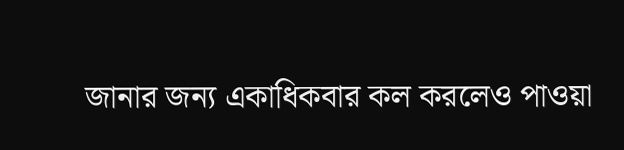জানার জন্য একাধিকবার কল করলেও পাওয়া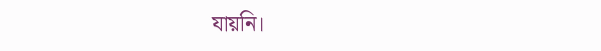যায়নি।